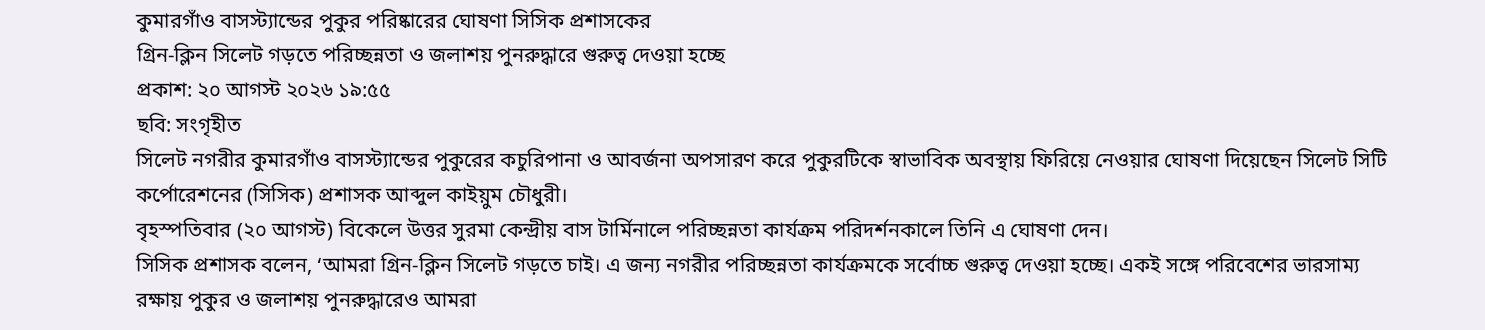কুমারগাঁও বাসস্ট্যান্ডের পুকুর পরিষ্কারের ঘোষণা সিসিক প্রশাসকের
গ্রিন-ক্লিন সিলেট গড়তে পরিচ্ছন্নতা ও জলাশয় পুনরুদ্ধারে গুরুত্ব দেওয়া হচ্ছে
প্রকাশ: ২০ আগস্ট ২০২৬ ১৯:৫৫
ছবি: সংগৃহীত
সিলেট নগরীর কুমারগাঁও বাসস্ট্যান্ডের পুকুরের কচুরিপানা ও আবর্জনা অপসারণ করে পুকুরটিকে স্বাভাবিক অবস্থায় ফিরিয়ে নেওয়ার ঘোষণা দিয়েছেন সিলেট সিটি কর্পোরেশনের (সিসিক) প্রশাসক আব্দুল কাইয়ুম চৌধুরী।
বৃহস্পতিবার (২০ আগস্ট) বিকেলে উত্তর সুরমা কেন্দ্রীয় বাস টার্মিনালে পরিচ্ছন্নতা কার্যক্রম পরিদর্শনকালে তিনি এ ঘোষণা দেন।
সিসিক প্রশাসক বলেন, ‘আমরা গ্রিন-ক্লিন সিলেট গড়তে চাই। এ জন্য নগরীর পরিচ্ছন্নতা কার্যক্রমকে সর্বোচ্চ গুরুত্ব দেওয়া হচ্ছে। একই সঙ্গে পরিবেশের ভারসাম্য রক্ষায় পুকুর ও জলাশয় পুনরুদ্ধারেও আমরা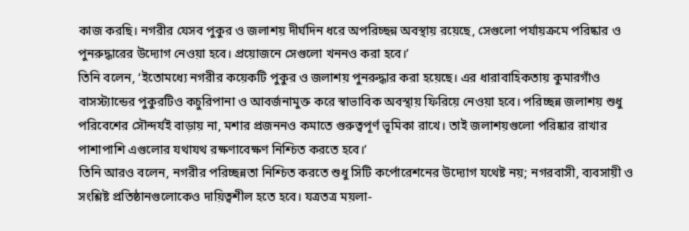কাজ করছি। নগরীর যেসব পুকুর ও জলাশয় দীর্ঘদিন ধরে অপরিচ্ছন্ন অবস্থায় রয়েছে, সেগুলো পর্যায়ক্রমে পরিষ্কার ও পুনরুদ্ধারের উদ্যোগ নেওয়া হবে। প্রয়োজনে সেগুলো খননও করা হবে।’
তিনি বলেন, ‘ইতোমধ্যে নগরীর কয়েকটি পুকুর ও জলাশয় পুনরুদ্ধার করা হয়েছে। এর ধারাবাহিকতায় কুমারগাঁও বাসস্ট্যান্ডের পুকুরটিও কচুরিপানা ও আবর্জনামুক্ত করে স্বাভাবিক অবস্থায় ফিরিয়ে নেওয়া হবে। পরিচ্ছন্ন জলাশয় শুধু পরিবেশের সৌন্দর্যই বাড়ায় না, মশার প্রজননও কমাতে গুরুত্বপূর্ণ ভূমিকা রাখে। তাই জলাশয়গুলো পরিষ্কার রাখার পাশাপাশি এগুলোর যথাযথ রক্ষণাবেক্ষণ নিশ্চিত করতে হবে।’
তিনি আরও বলেন, নগরীর পরিচ্ছন্নতা নিশ্চিত করতে শুধু সিটি কর্পোরেশনের উদ্যোগ যথেষ্ট নয়; নগরবাসী, ব্যবসায়ী ও সংশ্লিষ্ট প্রতিষ্ঠানগুলোকেও দায়িত্বশীল হতে হবে। যত্রতত্র ময়লা-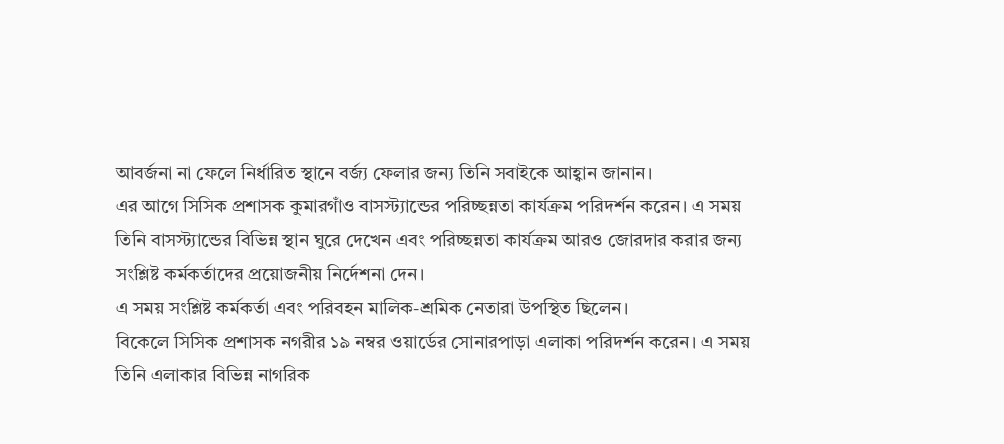আবর্জনা না ফেলে নির্ধারিত স্থানে বর্জ্য ফেলার জন্য তিনি সবাইকে আহ্বান জানান।
এর আগে সিসিক প্রশাসক কুমারগাঁও বাসস্ট্যান্ডের পরিচ্ছন্নতা কার্যক্রম পরিদর্শন করেন। এ সময় তিনি বাসস্ট্যান্ডের বিভিন্ন স্থান ঘুরে দেখেন এবং পরিচ্ছন্নতা কার্যক্রম আরও জোরদার করার জন্য সংশ্লিষ্ট কর্মকর্তাদের প্রয়োজনীয় নির্দেশনা দেন।
এ সময় সংশ্লিষ্ট কর্মকর্তা এবং পরিবহন মালিক-শ্রমিক নেতারা উপস্থিত ছিলেন।
বিকেলে সিসিক প্রশাসক নগরীর ১৯ নম্বর ওয়ার্ডের সোনারপাড়া এলাকা পরিদর্শন করেন। এ সময় তিনি এলাকার বিভিন্ন নাগরিক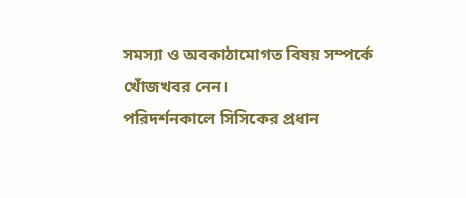সমস্যা ও অবকাঠামোগত বিষয় সম্পর্কে খোঁজখবর নেন।
পরিদর্শনকালে সিসিকের প্রধান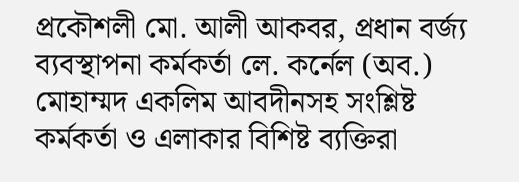প্রকৌশলী মো. আলী আকবর, প্রধান বর্জ্য ব্যবস্থাপনা কর্মকর্তা লে. কর্নেল (অব.) মোহাম্মদ একলিম আবদীনসহ সংশ্লিষ্ট কর্মকর্তা ও এলাকার বিশিষ্ট ব্যক্তিরা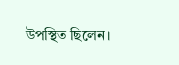উপস্থিত ছিলেন।